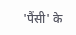'पैंसी' के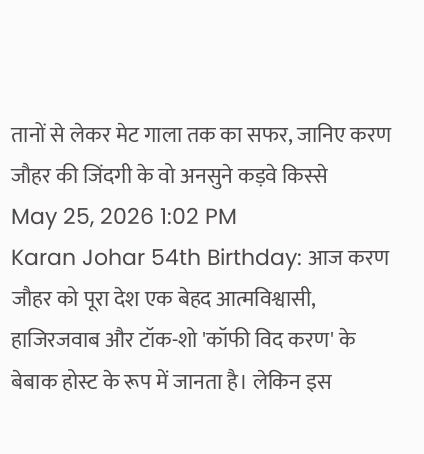तानों से लेकर मेट गाला तक का सफर, जानिए करण जौहर की जिंदगी के वो अनसुने कड़वे किस्से
May 25, 2026 1:02 PM
Karan Johar 54th Birthday: आज करण जौहर को पूरा देश एक बेहद आत्मविश्वासी, हाजिरजवाब और टॉक-शो 'कॉफी विद करण' के बेबाक होस्ट के रूप में जानता है। लेकिन इस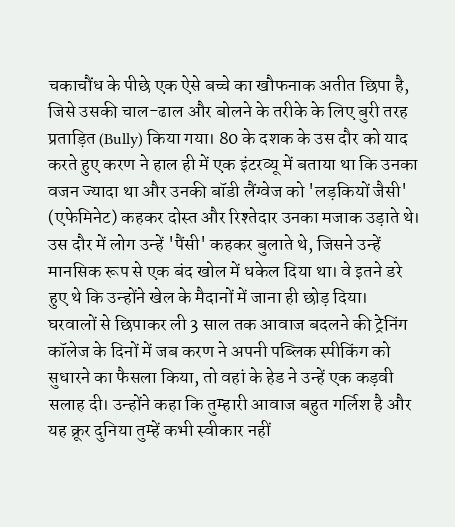चकाचौंध के पीछे एक ऐसे बच्चे का खौफनाक अतीत छिपा है, जिसे उसकी चाल-ढाल और बोलने के तरीके के लिए बुरी तरह प्रताड़ित (Bully) किया गया। 80 के दशक के उस दौर को याद करते हुए करण ने हाल ही में एक इंटरव्यू में बताया था कि उनका वजन ज्यादा था और उनकी बॉडी लैंग्वेज को 'लड़कियों जैसी' (एफेमिनेट) कहकर दोस्त और रिश्तेदार उनका मजाक उड़ाते थे। उस दौर में लोग उन्हें 'पैंसी' कहकर बुलाते थे, जिसने उन्हें मानसिक रूप से एक बंद खोल में धकेल दिया था। वे इतने डरे हुए थे कि उन्होंने खेल के मैदानों में जाना ही छोड़ दिया।
घरवालों से छिपाकर ली 3 साल तक आवाज बदलने की ट्रेनिंग
कॉलेज के दिनों में जब करण ने अपनी पब्लिक स्पीकिंग को सुधारने का फैसला किया, तो वहां के हेड ने उन्हें एक कड़वी सलाह दी। उन्होंने कहा कि तुम्हारी आवाज बहुत गर्लिश है और यह क्रूर दुनिया तुम्हें कभी स्वीकार नहीं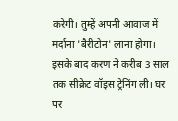करेगी। तुम्हें अपनी आवाज में मर्दाना 'बैरीटोन' लाना होगा। इसके बाद करण ने करीब 3 साल तक सीक्रेट वॉइस ट्रेनिंग ली। घर पर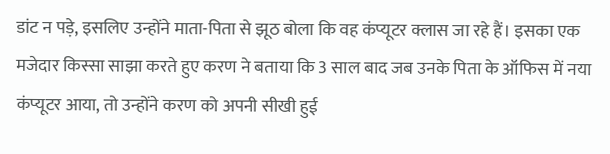डांट न पड़े, इसलिए उन्होंने माता-पिता से झूठ बोला कि वह कंप्यूटर क्लास जा रहे हैं। इसका एक मजेदार किस्सा साझा करते हुए करण ने बताया कि 3 साल बाद जब उनके पिता के ऑफिस में नया कंप्यूटर आया, तो उन्होंने करण को अपनी सीखी हुई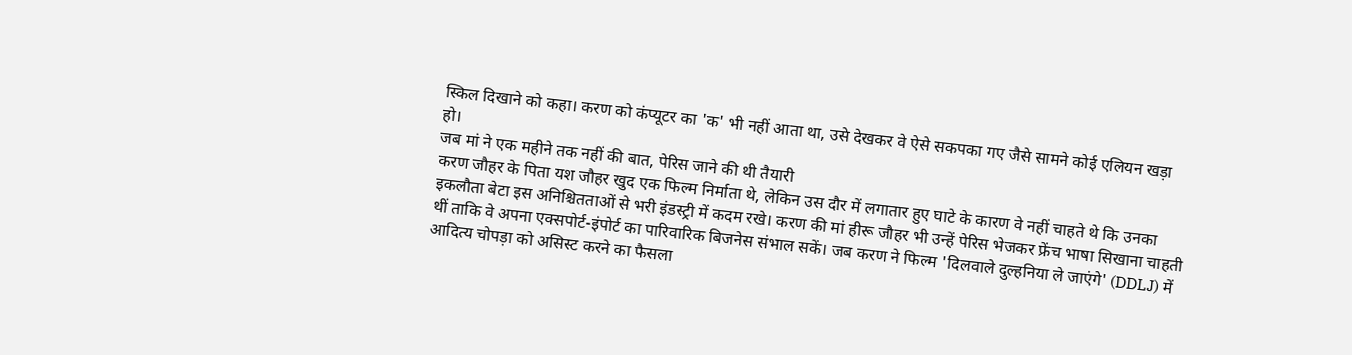स्किल दिखाने को कहा। करण को कंप्यूटर का 'क' भी नहीं आता था, उसे देखकर वे ऐसे सकपका गए जैसे सामने कोई एलियन खड़ा हो।
जब मां ने एक महीने तक नहीं की बात, पेरिस जाने की थी तैयारी
करण जौहर के पिता यश जौहर खुद एक फिल्म निर्माता थे, लेकिन उस दौर में लगातार हुए घाटे के कारण वे नहीं चाहते थे कि उनका इकलौता बेटा इस अनिश्चितताओं से भरी इंडस्ट्री में कदम रखे। करण की मां हीरू जौहर भी उन्हें पेरिस भेजकर फ्रेंच भाषा सिखाना चाहती थीं ताकि वे अपना एक्सपोर्ट-इंपोर्ट का पारिवारिक बिजनेस संभाल सकें। जब करण ने फिल्म 'दिलवाले दुल्हनिया ले जाएंगे' (DDLJ) में आदित्य चोपड़ा को असिस्ट करने का फैसला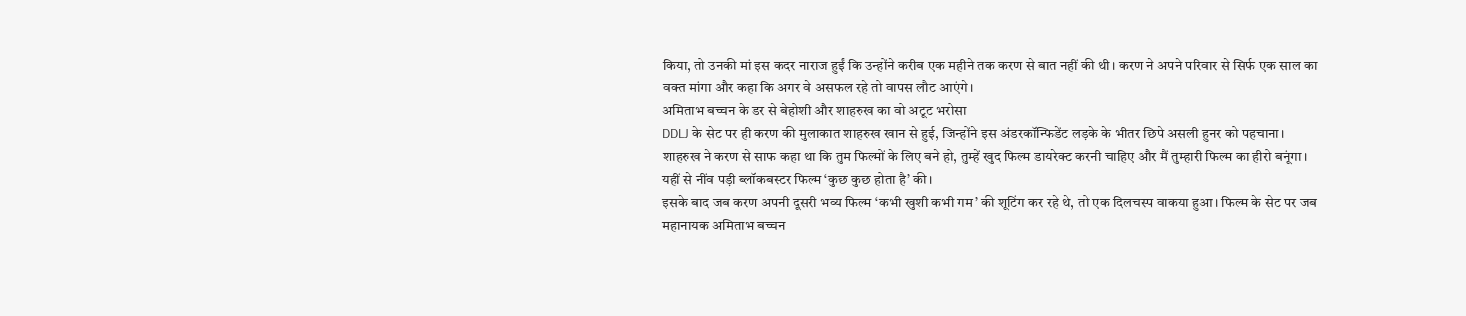किया, तो उनकी मां इस कदर नाराज हुईं कि उन्होंने करीब एक महीने तक करण से बात नहीं की थी। करण ने अपने परिवार से सिर्फ एक साल का वक्त मांगा और कहा कि अगर वे असफल रहे तो वापस लौट आएंगे।
अमिताभ बच्चन के डर से बेहोशी और शाहरुख का वो अटूट भरोसा
DDLJ के सेट पर ही करण की मुलाकात शाहरुख खान से हुई, जिन्होंने इस अंडरकॉन्फिडेंट लड़के के भीतर छिपे असली हुनर को पहचाना। शाहरुख ने करण से साफ कहा था कि तुम फिल्मों के लिए बने हो, तुम्हें खुद फिल्म डायरेक्ट करनी चाहिए और मैं तुम्हारी फिल्म का हीरो बनूंगा। यहीं से नींव पड़ी ब्लॉकबस्टर फिल्म ‘कुछ कुछ होता है’ की।
इसके बाद जब करण अपनी दूसरी भव्य फिल्म ‘कभी खुशी कभी गम’ की शूटिंग कर रहे थे, तो एक दिलचस्प वाकया हुआ। फिल्म के सेट पर जब महानायक अमिताभ बच्चन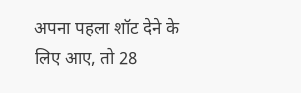अपना पहला शॉट देने के लिए आए, तो 28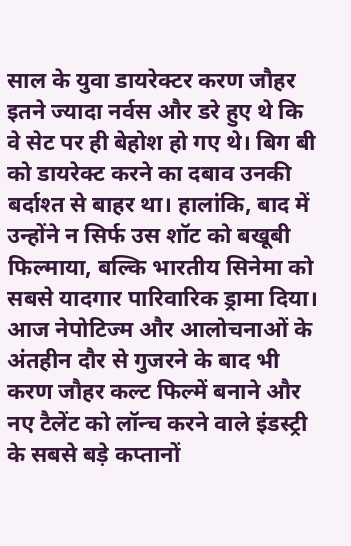साल के युवा डायरेक्टर करण जौहर इतने ज्यादा नर्वस और डरे हुए थे कि वे सेट पर ही बेहोश हो गए थे। बिग बी को डायरेक्ट करने का दबाव उनकी बर्दाश्त से बाहर था। हालांकि, बाद में उन्होंने न सिर्फ उस शॉट को बखूबी फिल्माया, बल्कि भारतीय सिनेमा को सबसे यादगार पारिवारिक ड्रामा दिया। आज नेपोटिज्म और आलोचनाओं के अंतहीन दौर से गुजरने के बाद भी करण जौहर कल्ट फिल्में बनाने और नए टैलेंट को लॉन्च करने वाले इंडस्ट्री के सबसे बड़े कप्तानों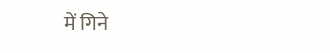में गिने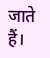जाते हैं।